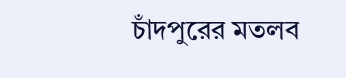চাঁদপুরের মতলব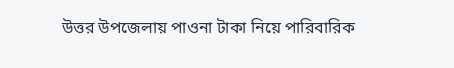উত্তর উপজেলায় পাওনা টাকা নিয়ে পারিবারিক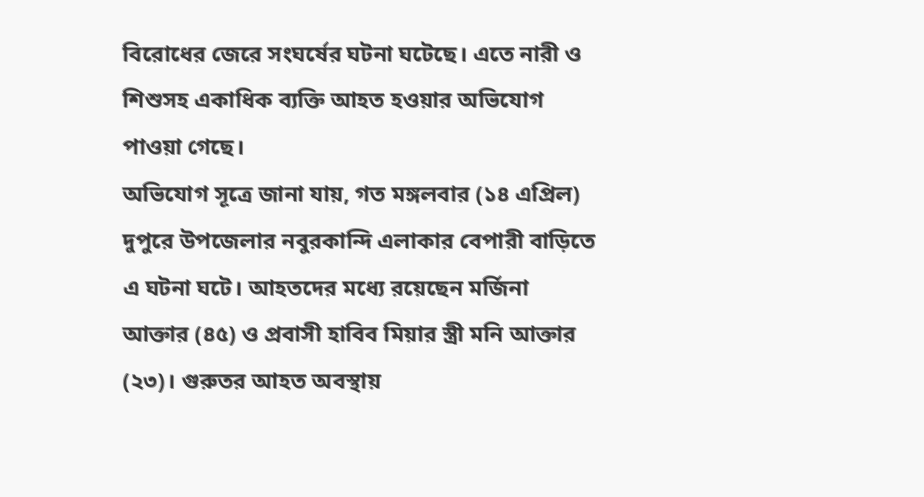বিরোধের জেরে সংঘর্ষের ঘটনা ঘটেছে। এতে নারী ও শিশুসহ একাধিক ব্যক্তি আহত হওয়ার অভিযোগ পাওয়া গেছে।
অভিযোগ সূত্রে জানা যায়, গত মঙ্গলবার (১৪ এপ্রিল) দুপুরে উপজেলার নবুরকান্দি এলাকার বেপারী বাড়িতে এ ঘটনা ঘটে। আহতদের মধ্যে রয়েছেন মর্জিনা আক্তার (৪৫) ও প্রবাসী হাবিব মিয়ার স্ত্রী মনি আক্তার (২৩)। গুরুতর আহত অবস্থায়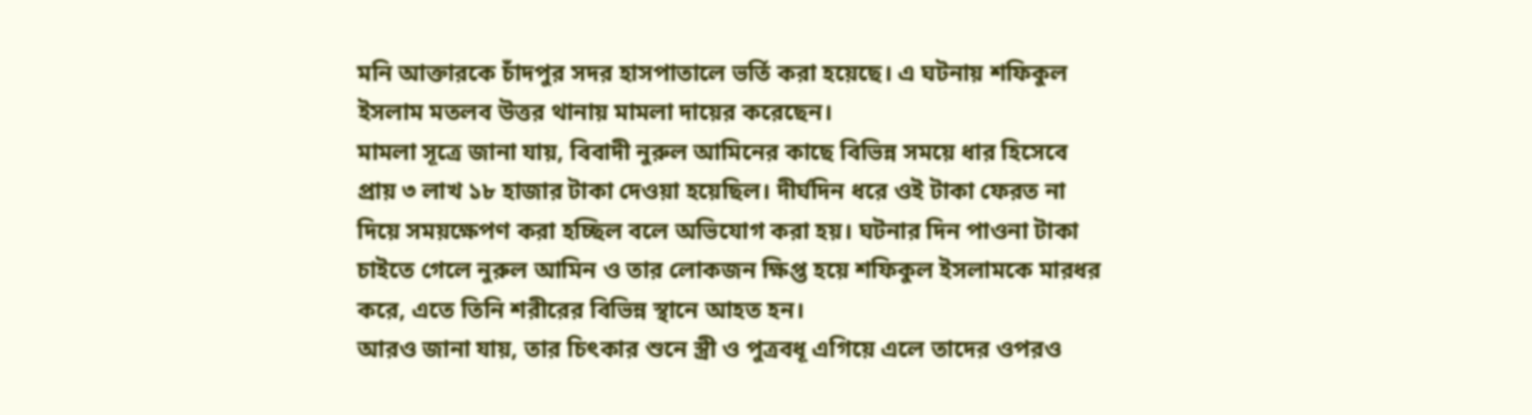মনি আক্তারকে চাঁদপুর সদর হাসপাতালে ভর্তি করা হয়েছে। এ ঘটনায় শফিকুল ইসলাম মতলব উত্তর থানায় মামলা দায়ের করেছেন।
মামলা সূত্রে জানা যায়, বিবাদী নুরুল আমিনের কাছে বিভিন্ন সময়ে ধার হিসেবে প্রায় ৩ লাখ ১৮ হাজার টাকা দেওয়া হয়েছিল। দীর্ঘদিন ধরে ওই টাকা ফেরত না দিয়ে সময়ক্ষেপণ করা হচ্ছিল বলে অভিযোগ করা হয়। ঘটনার দিন পাওনা টাকা চাইতে গেলে নুরুল আমিন ও তার লোকজন ক্ষিপ্ত হয়ে শফিকুল ইসলামকে মারধর করে, এতে তিনি শরীরের বিভিন্ন স্থানে আহত হন।
আরও জানা যায়, তার চিৎকার শুনে স্ত্রী ও পুত্রবধূ এগিয়ে এলে তাদের ওপরও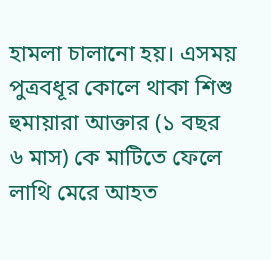হামলা চালানো হয়। এসময় পুত্রবধূর কোলে থাকা শিশু হুমায়ারা আক্তার (১ বছর ৬ মাস) কে মাটিতে ফেলে লাথি মেরে আহত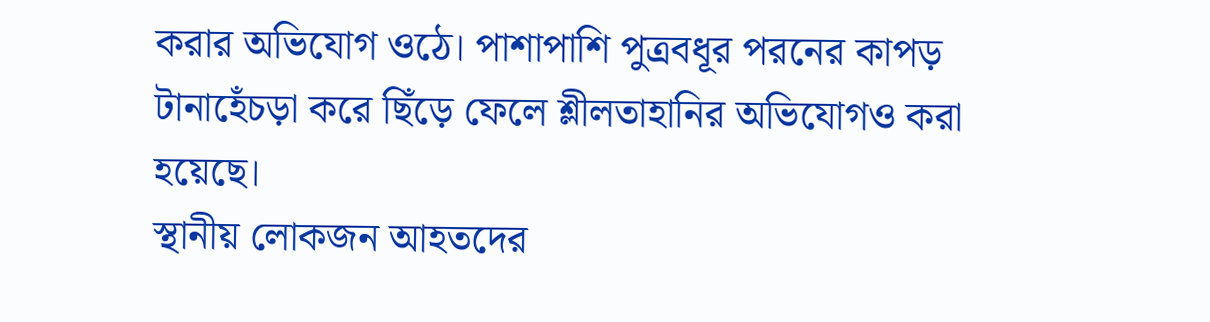করার অভিযোগ ওঠে। পাশাপাশি পুত্রবধূর পরনের কাপড় টানাহেঁচড়া করে ছিঁড়ে ফেলে শ্লীলতাহানির অভিযোগও করা হয়েছে।
স্থানীয় লোকজন আহতদের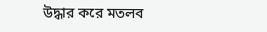উদ্ধার করে মতলব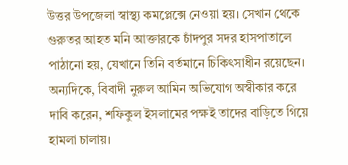উত্তর উপজেলা স্বাস্থ্য কমপ্লেক্সে নেওয়া হয়। সেখান থেকে গুরুতর আহত মনি আক্তারকে চাঁদপুর সদর হাসপাতালে পাঠানো হয়, যেখানে তিনি বর্তমানে চিকিৎসাধীন রয়েছেন।
অন্যদিকে, বিবাদী নুরুল আমিন অভিযোগ অস্বীকার করে দাবি করেন, শফিকুল ইসলামের পক্ষই তাদের বাড়িতে গিয়ে হামলা চালায়।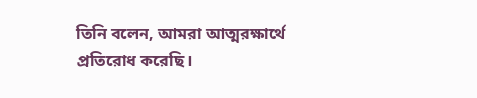তিনি বলেন, আমরা আত্মরক্ষার্থে প্রতিরোধ করেছি।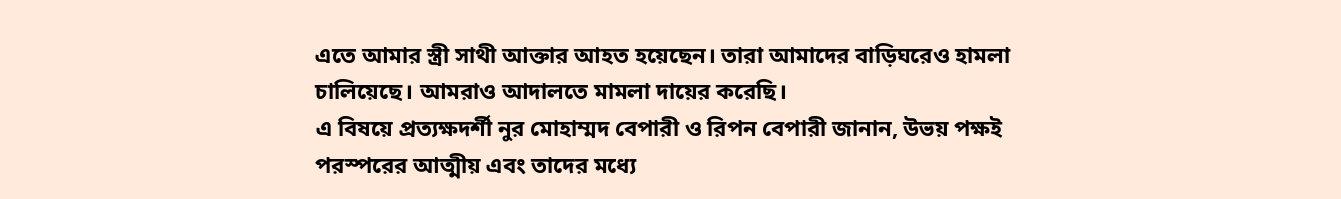এতে আমার স্ত্রী সাথী আক্তার আহত হয়েছেন। তারা আমাদের বাড়িঘরেও হামলা চালিয়েছে। আমরাও আদালতে মামলা দায়ের করেছি।
এ বিষয়ে প্রত্যক্ষদর্শী নুর মোহাম্মদ বেপারী ও রিপন বেপারী জানান, উভয় পক্ষই পরস্পরের আত্মীয় এবং তাদের মধ্যে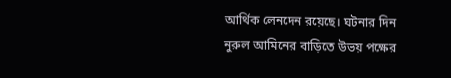আর্থিক লেনদেন রয়েছে। ঘটনার দিন নুরুল আমিনের বাড়িতে উভয় পক্ষের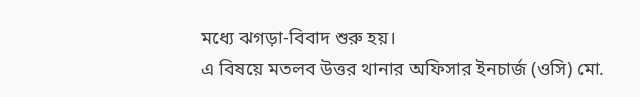মধ্যে ঝগড়া-বিবাদ শুরু হয়।
এ বিষয়ে মতলব উত্তর থানার অফিসার ইনচার্জ (ওসি) মো.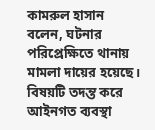কামরুল হাসান বলেন, ঘটনার পরিপ্রেক্ষিতে থানায় মামলা দায়ের হয়েছে। বিষয়টি তদন্ত করে আইনগত ব্যবস্থা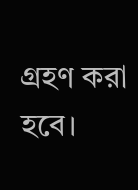গ্রহণ করা হবে।